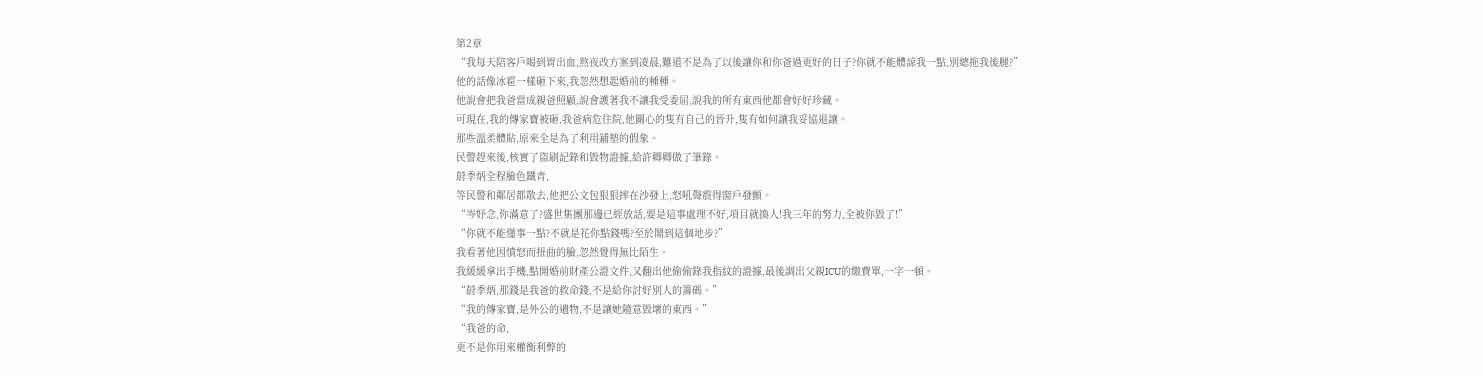第2章
“我每天陪客戶喝到胃出血,熬夜改方案到凌晨,難道不是為了以後讓你和你爸過更好的日子?你就不能體諒我一點,別總拖我後腿?”
他的話像冰雹一樣砸下來,我忽然想起婚前的種種。
他說會把我爸當成親爸照顧,說會護著我不讓我受委屈,說我的所有東西他都會好好珍藏。
可現在,我的傳家寶被砸,我爸病危住院,他關心的隻有自己的晉升,隻有如何讓我妥協退讓。
那些溫柔體貼,原來全是為了利用鋪墊的假象。
民警趕來後,核實了盜刷記錄和毀物證據,給許卿卿做了筆錄。
蔚季炳全程臉色鐵青,
等民警和鄰居都散去,他把公文包狠狠摔在沙發上,怒吼聲震得窗戶發顫。
“岑妤念,你滿意了?盛世集團那邊已經放話,要是這事處理不好,項目就換人!我三年的努力,全被你毀了!”
“你就不能懂事一點?不就是花你點錢嗎?至於鬧到這個地步?”
我看著他因憤怒而扭曲的臉,忽然覺得無比陌生。
我緩緩拿出手機,點開婚前財產公證文件,又翻出他偷偷錄我指紋的證據,最後調出父親ICU的繳費單,一字一頓。
“蔚季炳,那錢是我爸的救命錢,不是給你討好別人的籌碼。”
“我的傳家寶,是外公的遺物,不是讓她隨意毀壞的東西。”
“我爸的命,
更不是你用來權衡利弊的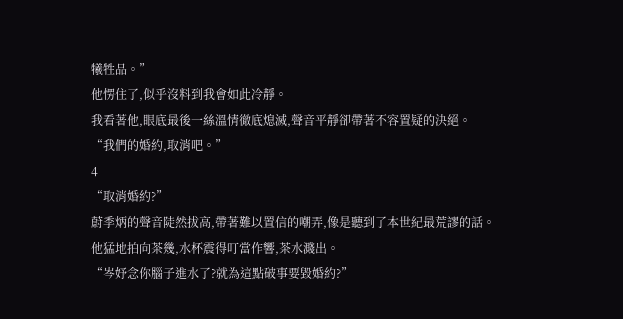犧牲品。”
他愣住了,似乎沒料到我會如此冷靜。
我看著他,眼底最後一絲溫情徹底熄滅,聲音平靜卻帶著不容置疑的決絕。
“我們的婚約,取消吧。”
4
“取消婚約?”
蔚季炳的聲音陡然拔高,帶著難以置信的嘲弄,像是聽到了本世紀最荒謬的話。
他猛地拍向茶幾,水杯震得叮當作響,茶水濺出。
“岑妤念你腦子進水了?就為這點破事要毀婚約?”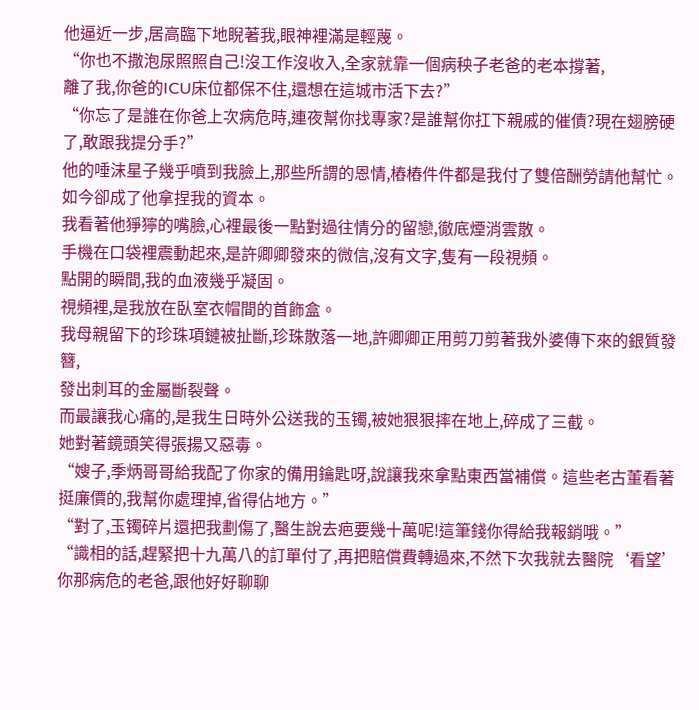他逼近一步,居高臨下地睨著我,眼神裡滿是輕蔑。
“你也不撒泡尿照照自己!沒工作沒收入,全家就靠一個病秧子老爸的老本撐著,
離了我,你爸的ICU床位都保不住,還想在這城市活下去?”
“你忘了是誰在你爸上次病危時,連夜幫你找專家?是誰幫你扛下親戚的催債?現在翅膀硬了,敢跟我提分手?”
他的唾沫星子幾乎噴到我臉上,那些所謂的恩情,樁樁件件都是我付了雙倍酬勞請他幫忙。
如今卻成了他拿捏我的資本。
我看著他猙獰的嘴臉,心裡最後一點對過往情分的留戀,徹底煙消雲散。
手機在口袋裡震動起來,是許卿卿發來的微信,沒有文字,隻有一段視頻。
點開的瞬間,我的血液幾乎凝固。
視頻裡,是我放在臥室衣帽間的首飾盒。
我母親留下的珍珠項鏈被扯斷,珍珠散落一地,許卿卿正用剪刀剪著我外婆傳下來的銀質發簪,
發出刺耳的金屬斷裂聲。
而最讓我心痛的,是我生日時外公送我的玉镯,被她狠狠摔在地上,碎成了三截。
她對著鏡頭笑得張揚又惡毒。
“嫂子,季炳哥哥給我配了你家的備用鑰匙呀,說讓我來拿點東西當補償。這些老古董看著挺廉價的,我幫你處理掉,省得佔地方。”
“對了,玉镯碎片還把我劃傷了,醫生說去疤要幾十萬呢!這筆錢你得給我報銷哦。”
“識相的話,趕緊把十九萬八的訂單付了,再把賠償費轉過來,不然下次我就去醫院‘看望’你那病危的老爸,跟他好好聊聊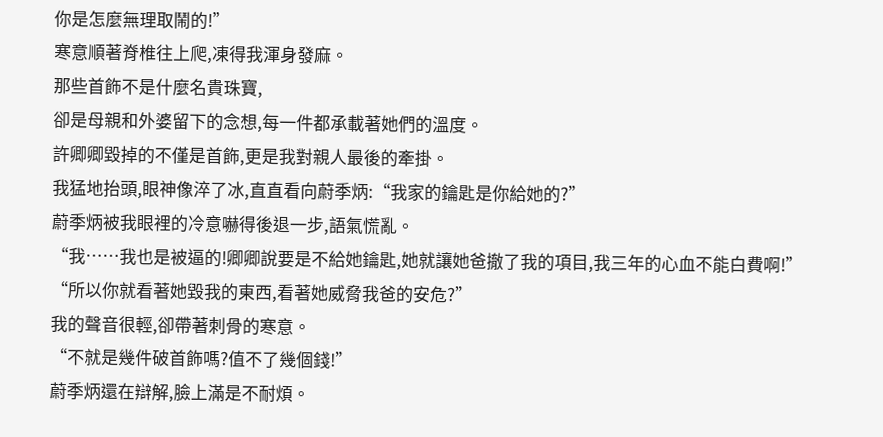你是怎麼無理取鬧的!”
寒意順著脊椎往上爬,凍得我渾身發麻。
那些首飾不是什麼名貴珠寶,
卻是母親和外婆留下的念想,每一件都承載著她們的溫度。
許卿卿毀掉的不僅是首飾,更是我對親人最後的牽掛。
我猛地抬頭,眼神像淬了冰,直直看向蔚季炳:“我家的鑰匙是你給她的?”
蔚季炳被我眼裡的冷意嚇得後退一步,語氣慌亂。
“我……我也是被逼的!卿卿說要是不給她鑰匙,她就讓她爸撤了我的項目,我三年的心血不能白費啊!”
“所以你就看著她毀我的東西,看著她威脅我爸的安危?”
我的聲音很輕,卻帶著刺骨的寒意。
“不就是幾件破首飾嗎?值不了幾個錢!”
蔚季炳還在辯解,臉上滿是不耐煩。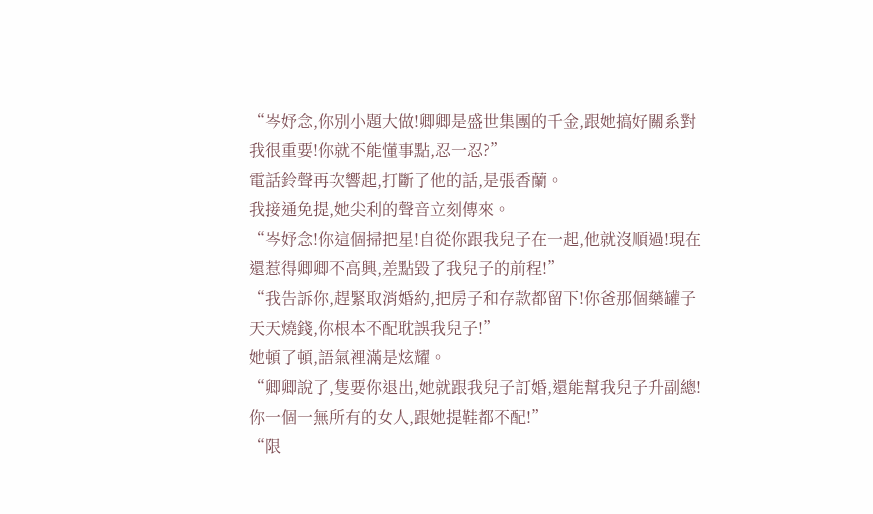“岑妤念,你別小題大做!卿卿是盛世集團的千金,跟她搞好關系對我很重要!你就不能懂事點,忍一忍?”
電話鈴聲再次響起,打斷了他的話,是張香蘭。
我接通免提,她尖利的聲音立刻傳來。
“岑妤念!你這個掃把星!自從你跟我兒子在一起,他就沒順過!現在還惹得卿卿不高興,差點毀了我兒子的前程!”
“我告訴你,趕緊取消婚約,把房子和存款都留下!你爸那個藥罐子天天燒錢,你根本不配耽誤我兒子!”
她頓了頓,語氣裡滿是炫耀。
“卿卿說了,隻要你退出,她就跟我兒子訂婚,還能幫我兒子升副總!你一個一無所有的女人,跟她提鞋都不配!”
“限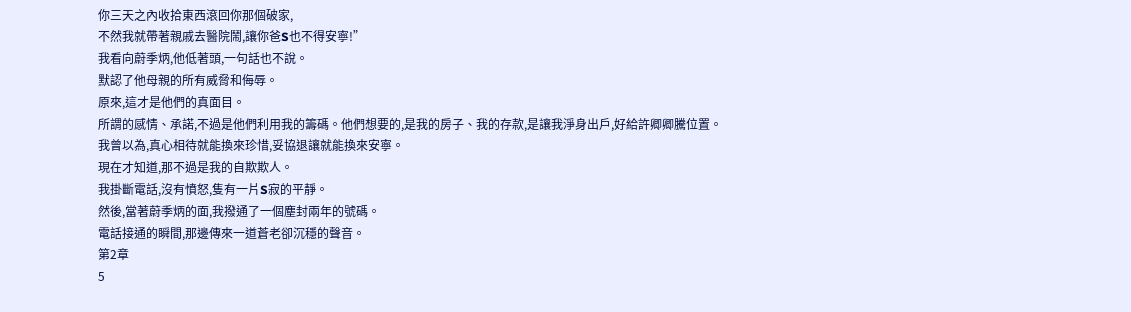你三天之內收拾東西滾回你那個破家,
不然我就帶著親戚去醫院鬧,讓你爸S也不得安寧!”
我看向蔚季炳,他低著頭,一句話也不說。
默認了他母親的所有威脅和侮辱。
原來,這才是他們的真面目。
所謂的感情、承諾,不過是他們利用我的籌碼。他們想要的,是我的房子、我的存款,是讓我淨身出戶,好給許卿卿騰位置。
我曾以為,真心相待就能換來珍惜,妥協退讓就能換來安寧。
現在才知道,那不過是我的自欺欺人。
我掛斷電話,沒有憤怒,隻有一片S寂的平靜。
然後,當著蔚季炳的面,我撥通了一個塵封兩年的號碼。
電話接通的瞬間,那邊傳來一道蒼老卻沉穩的聲音。
第2章
5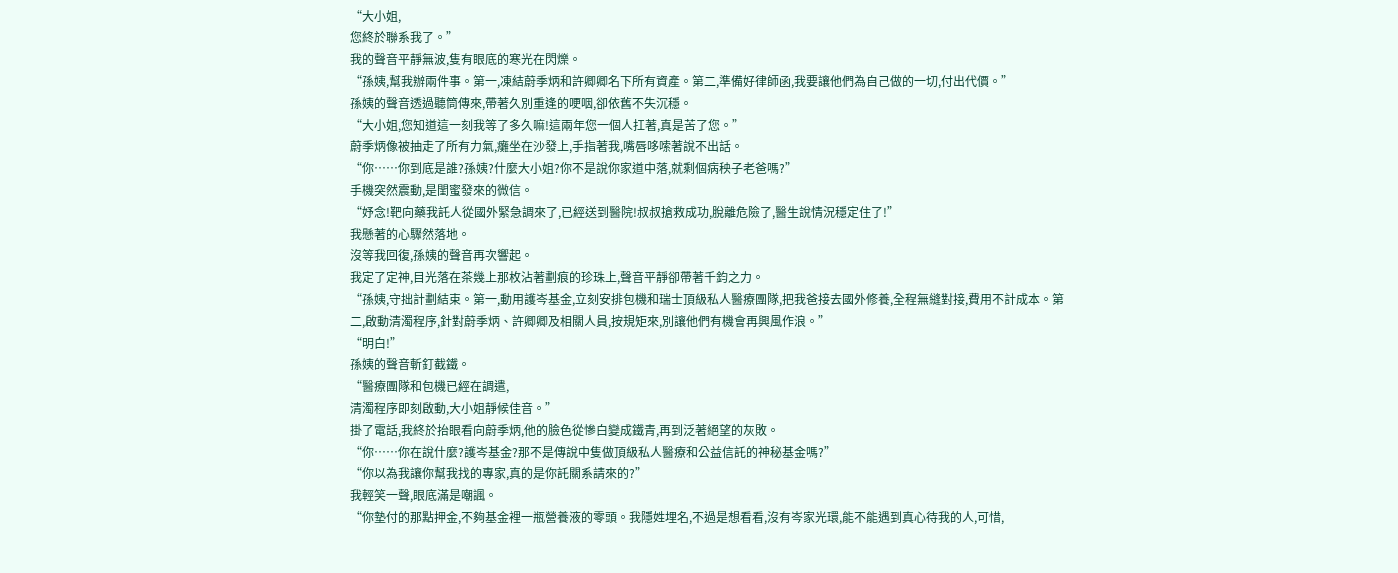“大小姐,
您終於聯系我了。”
我的聲音平靜無波,隻有眼底的寒光在閃爍。
“孫姨,幫我辦兩件事。第一,凍結蔚季炳和許卿卿名下所有資產。第二,準備好律師函,我要讓他們為自己做的一切,付出代價。”
孫姨的聲音透過聽筒傳來,帶著久別重逢的哽咽,卻依舊不失沉穩。
“大小姐,您知道這一刻我等了多久嘛!這兩年您一個人扛著,真是苦了您。”
蔚季炳像被抽走了所有力氣,癱坐在沙發上,手指著我,嘴唇哆嗦著說不出話。
“你……你到底是誰?孫姨?什麼大小姐?你不是說你家道中落,就剩個病秧子老爸嗎?”
手機突然震動,是閨蜜發來的微信。
“妤念!靶向藥我託人從國外緊急調來了,已經送到醫院!叔叔搶救成功,脫離危險了,醫生說情況穩定住了!”
我懸著的心驟然落地。
沒等我回復,孫姨的聲音再次響起。
我定了定神,目光落在茶幾上那枚沾著劃痕的珍珠上,聲音平靜卻帶著千鈞之力。
“孫姨,守拙計劃結束。第一,動用護岑基金,立刻安排包機和瑞士頂級私人醫療團隊,把我爸接去國外修養,全程無縫對接,費用不計成本。第二,啟動清濁程序,針對蔚季炳、許卿卿及相關人員,按規矩來,別讓他們有機會再興風作浪。”
“明白!”
孫姨的聲音斬釘截鐵。
“醫療團隊和包機已經在調遣,
清濁程序即刻啟動,大小姐靜候佳音。”
掛了電話,我終於抬眼看向蔚季炳,他的臉色從慘白變成鐵青,再到泛著絕望的灰敗。
“你……你在說什麼?護岑基金?那不是傳說中隻做頂級私人醫療和公益信託的神秘基金嗎?”
“你以為我讓你幫我找的專家,真的是你託關系請來的?”
我輕笑一聲,眼底滿是嘲諷。
“你墊付的那點押金,不夠基金裡一瓶營養液的零頭。我隱姓埋名,不過是想看看,沒有岑家光環,能不能遇到真心待我的人,可惜,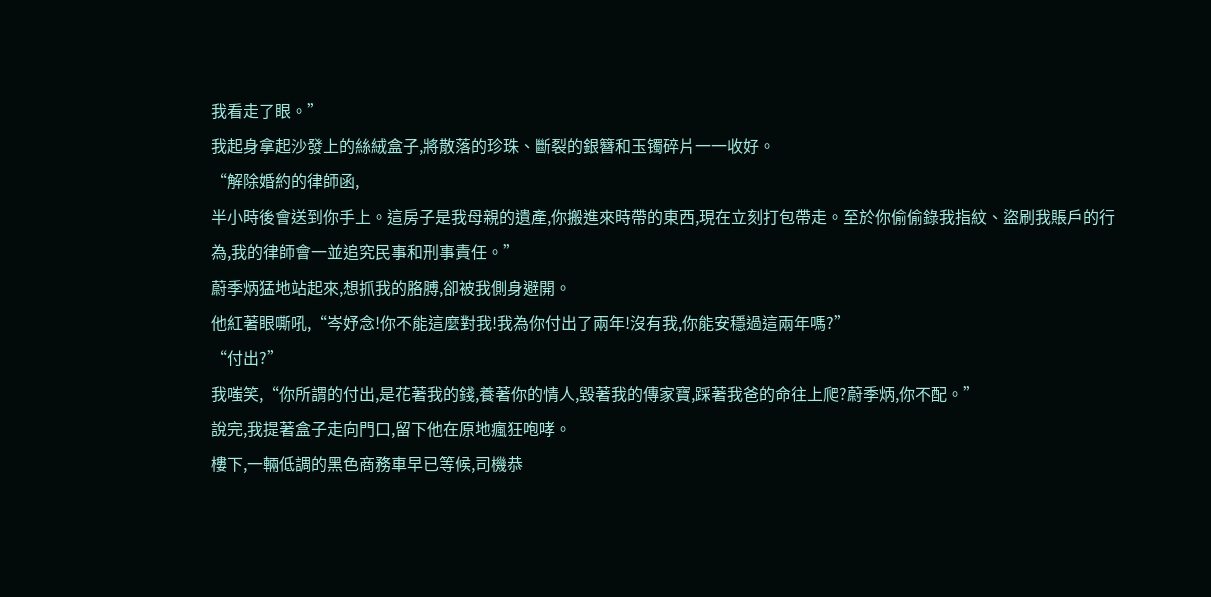我看走了眼。”
我起身拿起沙發上的絲絨盒子,將散落的珍珠、斷裂的銀簪和玉镯碎片一一收好。
“解除婚約的律師函,
半小時後會送到你手上。這房子是我母親的遺產,你搬進來時帶的東西,現在立刻打包帶走。至於你偷偷錄我指紋、盜刷我賬戶的行為,我的律師會一並追究民事和刑事責任。”
蔚季炳猛地站起來,想抓我的胳膊,卻被我側身避開。
他紅著眼嘶吼,“岑妤念!你不能這麼對我!我為你付出了兩年!沒有我,你能安穩過這兩年嗎?”
“付出?”
我嗤笑,“你所謂的付出,是花著我的錢,養著你的情人,毀著我的傳家寶,踩著我爸的命往上爬?蔚季炳,你不配。”
說完,我提著盒子走向門口,留下他在原地瘋狂咆哮。
樓下,一輛低調的黑色商務車早已等候,司機恭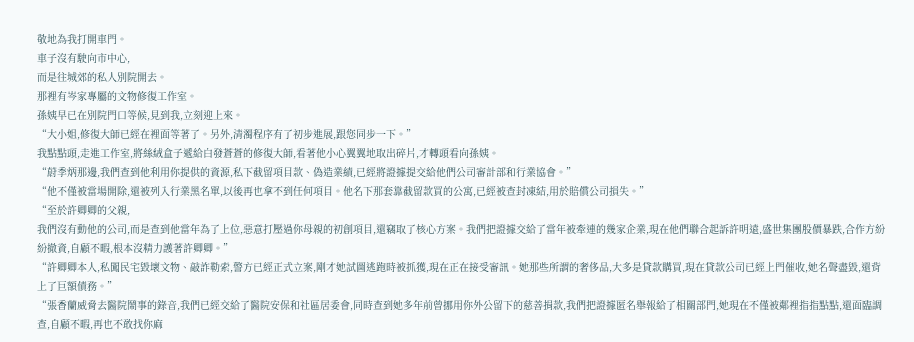敬地為我打開車門。
車子沒有駛向市中心,
而是往城郊的私人別院開去。
那裡有岑家專屬的文物修復工作室。
孫姨早已在別院門口等候,見到我,立刻迎上來。
“大小姐,修復大師已經在裡面等著了。另外,清濁程序有了初步進展,跟您同步一下。”
我點點頭,走進工作室,將絲絨盒子遞給白發蒼蒼的修復大師,看著他小心翼翼地取出碎片,才轉頭看向孫姨。
“蔚季炳那邊,我們查到他利用你提供的資源,私下截留項目款、偽造業績,已經將證據提交給他們公司審計部和行業協會。”
“他不僅被當場開除,還被列入行業黑名單,以後再也拿不到任何項目。他名下那套靠截留款買的公寓,已經被查封凍結,用於賠償公司損失。”
“至於許卿卿的父親,
我們沒有動他的公司,而是查到他當年為了上位,惡意打壓過你母親的初創項目,還竊取了核心方案。我們把證據交給了當年被牽連的幾家企業,現在他們聯合起訴許明遠,盛世集團股價暴跌,合作方紛紛撤資,自顧不暇,根本沒精力護著許卿卿。”
“許卿卿本人,私闖民宅毀壞文物、敲詐勒索,警方已經正式立案,剛才她試圖逃跑時被抓獲,現在正在接受審訊。她那些所謂的奢侈品,大多是貸款購買,現在貸款公司已經上門催收,她名聲盡毀,還背上了巨額債務。”
“張香蘭威脅去醫院鬧事的錄音,我們已經交給了醫院安保和社區居委會,同時查到她多年前曾挪用你外公留下的慈善捐款,我們把證據匿名舉報給了相關部門,她現在不僅被鄰裡指指點點,還面臨調查,自顧不暇,再也不敢找你麻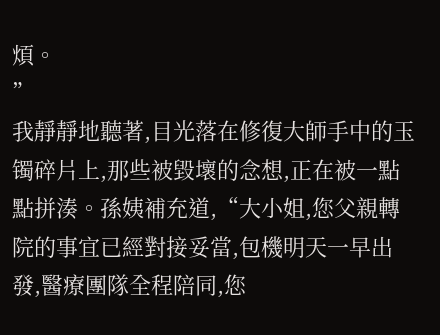煩。
”
我靜靜地聽著,目光落在修復大師手中的玉镯碎片上,那些被毀壞的念想,正在被一點點拼湊。孫姨補充道,“大小姐,您父親轉院的事宜已經對接妥當,包機明天一早出發,醫療團隊全程陪同,您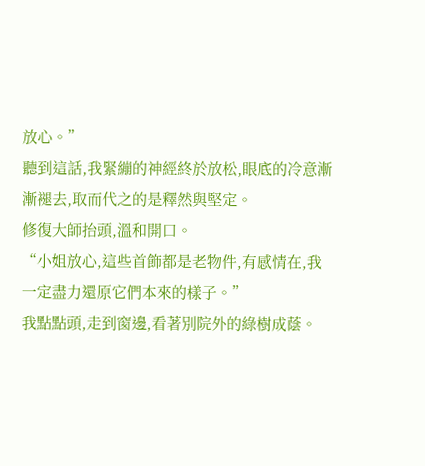放心。”
聽到這話,我緊繃的神經終於放松,眼底的冷意漸漸褪去,取而代之的是釋然與堅定。
修復大師抬頭,溫和開口。
“小姐放心,這些首飾都是老物件,有感情在,我一定盡力還原它們本來的樣子。”
我點點頭,走到窗邊,看著別院外的綠樹成蔭。